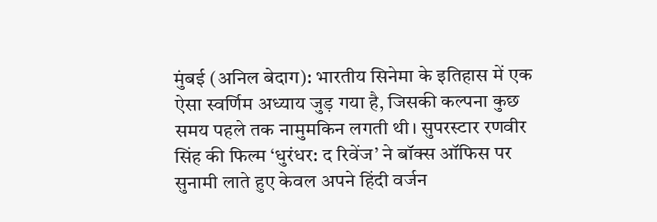मुंबई (अनिल बेदाग): भारतीय सिनेमा के इतिहास में एक ऐसा स्वर्णिम अध्याय जुड़ गया है, जिसकी कल्पना कुछ समय पहले तक नामुमकिन लगती थी। सुपरस्टार रणवीर सिंह की फिल्म ‘धुरंधर: द रिवेंज’ ने बॉक्स ऑफिस पर सुनामी लाते हुए केवल अपने हिंदी वर्जन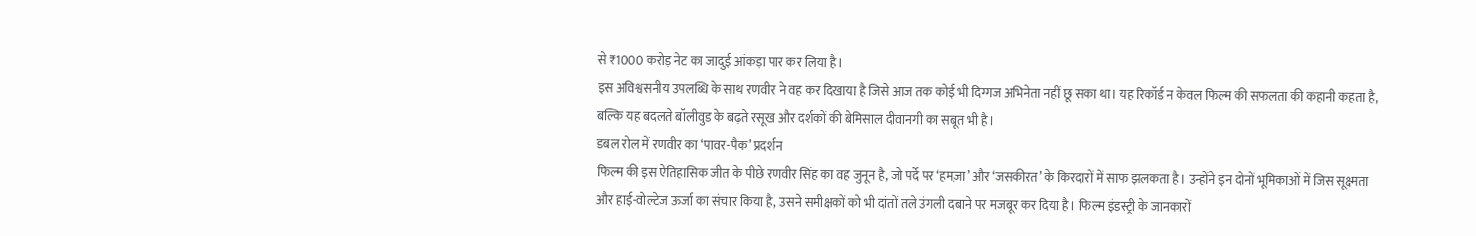से ₹1000 करोड़ नेट का जादुई आंकड़ा पार कर लिया है।
इस अविश्वसनीय उपलब्धि के साथ रणवीर ने वह कर दिखाया है जिसे आज तक कोई भी दिग्गज अभिनेता नहीं छू सका था। यह रिकॉर्ड न केवल फिल्म की सफलता की कहानी कहता है, बल्कि यह बदलते बॉलीवुड के बढ़ते रसूख और दर्शकों की बेमिसाल दीवानगी का सबूत भी है।
डबल रोल में रणवीर का ‘पावर-पैक’ प्रदर्शन
फिल्म की इस ऐतिहासिक जीत के पीछे रणवीर सिंह का वह जुनून है, जो पर्दे पर ‘हमज़ा’ और ‘जसकीरत’ के किरदारों में साफ झलकता है। उन्होंने इन दोनों भूमिकाओं में जिस सूक्ष्मता और हाई-वोल्टेज ऊर्जा का संचार किया है, उसने समीक्षकों को भी दांतों तले उंगली दबाने पर मजबूर कर दिया है। फिल्म इंडस्ट्री के जानकारों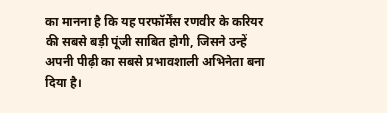का मानना है कि यह परफॉर्मेंस रणवीर के करियर की सबसे बड़ी पूंजी साबित होगी, जिसने उन्हें अपनी पीढ़ी का सबसे प्रभावशाली अभिनेता बना दिया है।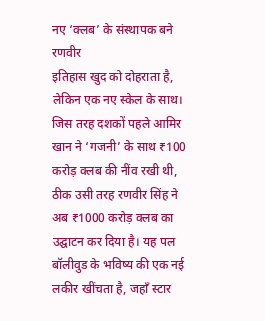नए ‘क्लब’ के संस्थापक बने रणवीर
इतिहास खुद को दोहराता है, लेकिन एक नए स्केल के साथ। जिस तरह दशकों पहले आमिर खान ने ‘गजनी’ के साथ ₹100 करोड़ क्लब की नींव रखी थी, ठीक उसी तरह रणवीर सिंह ने अब ₹1000 करोड़ क्लब का उद्घाटन कर दिया है। यह पल बॉलीवुड के भविष्य की एक नई लकीर खींचता है, जहाँ स्टार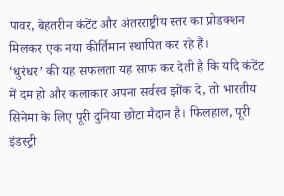पावर, बेहतरीन कंटेंट और अंतरराष्ट्रीय स्तर का प्रोडक्शन मिलकर एक नया कीर्तिमान स्थापित कर रहे हैं।
‘धुरंधर’ की यह सफलता यह साफ कर देती है कि यदि कंटेंट में दम हो और कलाकार अपना सर्वस्व झोंक दे, तो भारतीय सिनेमा के लिए पूरी दुनिया छोटा मैदान है। फिलहाल, पूरी इंडस्ट्री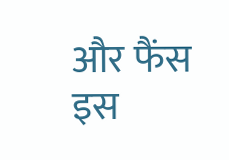और फैंस इस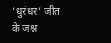‘धुरंधर’ जीत के जश्न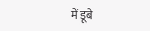में डूबे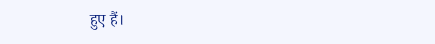हुए हैं।